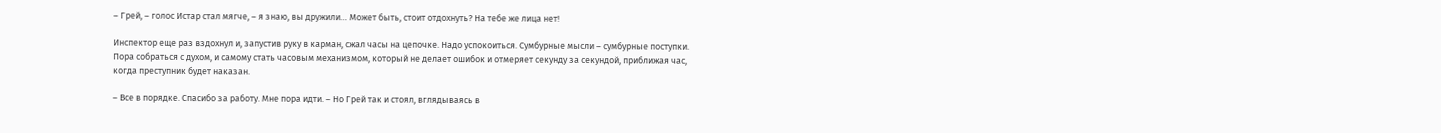– Грей, – голос Истар стал мягче, – я знаю, вы дружили… Может быть, стоит отдохнуть? На тебе же лица нет!

Инспектор еще раз вздохнул и, запустив руку в карман, сжал часы на цепочке. Надо успокоиться. Сумбурные мысли – сумбурные поступки. Пора собраться с духом, и самому стать часовым механизмом, который не делает ошибок и отмеряет секунду за секундой, приближая час, когда преступник будет наказан.

– Все в порядке. Спасибо за работу. Мне пора идти. – Но Грей так и стоял, вглядываясь в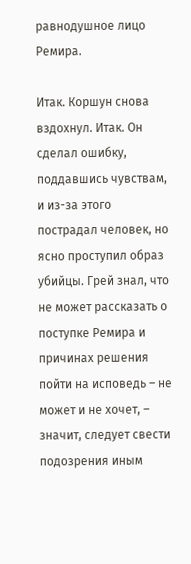равнодушное лицо Ремира.

Итак. Коршун снова вздохнул. Итак. Он сделал ошибку, поддавшись чувствам, и из-за этого пострадал человек, но ясно проступил образ убийцы. Грей знал, что не может рассказать о поступке Ремира и причинах решения пойти на исповедь – не может и не хочет, – значит, следует свести подозрения иным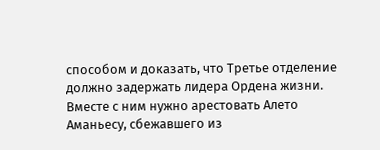способом и доказать, что Третье отделение должно задержать лидера Ордена жизни. Вместе с ним нужно арестовать Алето Аманьесу, сбежавшего из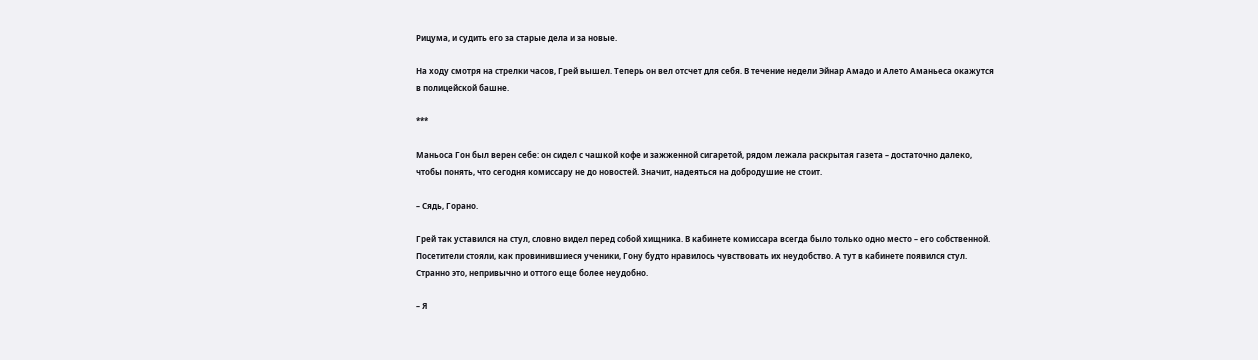Рицума, и судить его за старые дела и за новые.

На ходу смотря на стрелки часов, Грей вышел. Теперь он вел отсчет для себя. В течение недели Эйнар Амадо и Алето Аманьеса окажутся в полицейской башне.

***

Маньоса Гон был верен себе: он сидел с чашкой кофе и зажженной сигаретой, рядом лежала раскрытая газета – достаточно далеко, чтобы понять, что сегодня комиссару не до новостей. Значит, надеяться на добродушие не стоит.

– Сядь, Горано.

Грей так уставился на стул, словно видел перед собой хищника. В кабинете комиссара всегда было только одно место – его собственной. Посетители стояли, как провинившиеся ученики, Гону будто нравилось чувствовать их неудобство. А тут в кабинете появился стул. Странно это, непривычно и оттого еще более неудобно.

– Я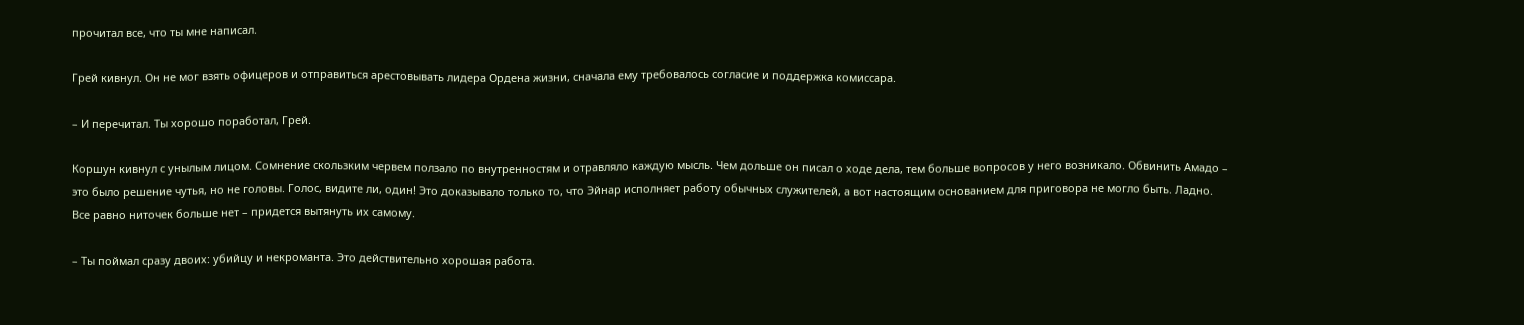прочитал все, что ты мне написал.

Грей кивнул. Он не мог взять офицеров и отправиться арестовывать лидера Ордена жизни, сначала ему требовалось согласие и поддержка комиссара.

– И перечитал. Ты хорошо поработал, Грей.

Коршун кивнул с унылым лицом. Сомнение скользким червем ползало по внутренностям и отравляло каждую мысль. Чем дольше он писал о ходе дела, тем больше вопросов у него возникало. Обвинить Амадо – это было решение чутья, но не головы. Голос, видите ли, один! Это доказывало только то, что Эйнар исполняет работу обычных служителей, а вот настоящим основанием для приговора не могло быть. Ладно. Все равно ниточек больше нет – придется вытянуть их самому.

– Ты поймал сразу двоих: убийцу и некроманта. Это действительно хорошая работа.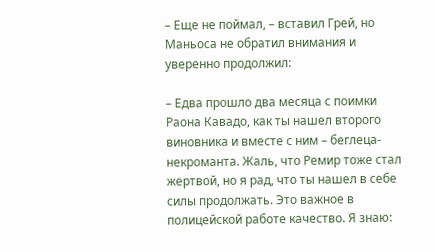– Еще не поймал, – вставил Грей, но Маньоса не обратил внимания и уверенно продолжил:

– Едва прошло два месяца с поимки Раона Кавадо, как ты нашел второго виновника и вместе с ним – беглеца-некроманта. Жаль, что Ремир тоже стал жертвой, но я рад, что ты нашел в себе силы продолжать. Это важное в полицейской работе качество. Я знаю: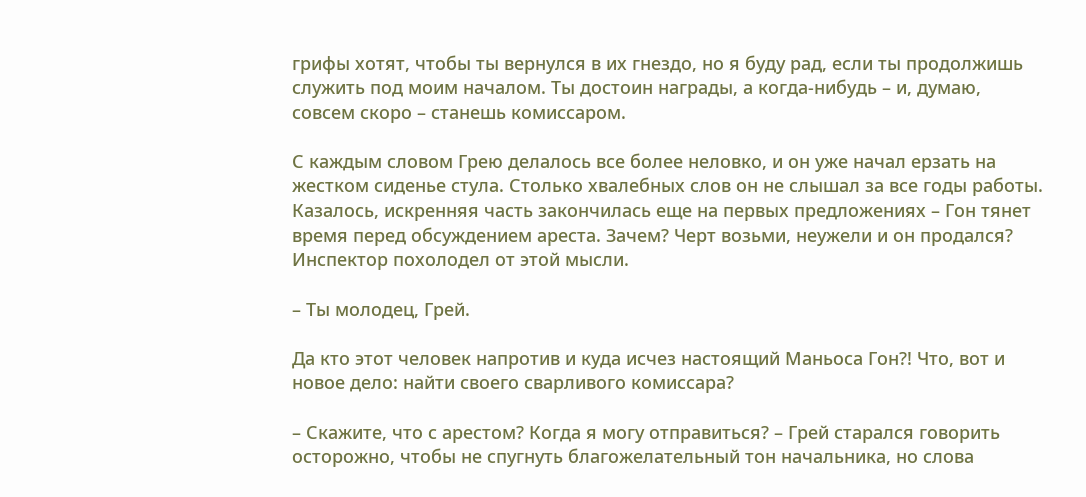грифы хотят, чтобы ты вернулся в их гнездо, но я буду рад, если ты продолжишь служить под моим началом. Ты достоин награды, а когда-нибудь – и, думаю, совсем скоро – станешь комиссаром.

С каждым словом Грею делалось все более неловко, и он уже начал ерзать на жестком сиденье стула. Столько хвалебных слов он не слышал за все годы работы. Казалось, искренняя часть закончилась еще на первых предложениях – Гон тянет время перед обсуждением ареста. Зачем? Черт возьми, неужели и он продался? Инспектор похолодел от этой мысли.

– Ты молодец, Грей.

Да кто этот человек напротив и куда исчез настоящий Маньоса Гон?! Что, вот и новое дело: найти своего сварливого комиссара?

– Скажите, что с арестом? Когда я могу отправиться? – Грей старался говорить осторожно, чтобы не спугнуть благожелательный тон начальника, но слова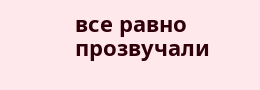все равно прозвучали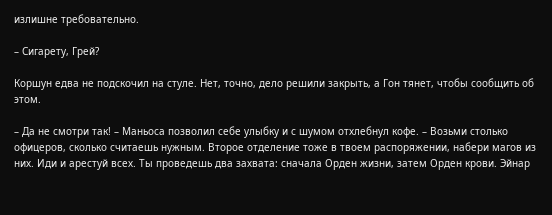излишне требовательно.

– Сигарету, Грей?

Коршун едва не подскочил на стуле. Нет, точно, дело решили закрыть, а Гон тянет, чтобы сообщить об этом.

– Да не смотри так! – Маньоса позволил себе улыбку и с шумом отхлебнул кофе. – Возьми столько офицеров, сколько считаешь нужным. Второе отделение тоже в твоем распоряжении, набери магов из них. Иди и арестуй всех. Ты проведешь два захвата: сначала Орден жизни, затем Орден крови. Эйнар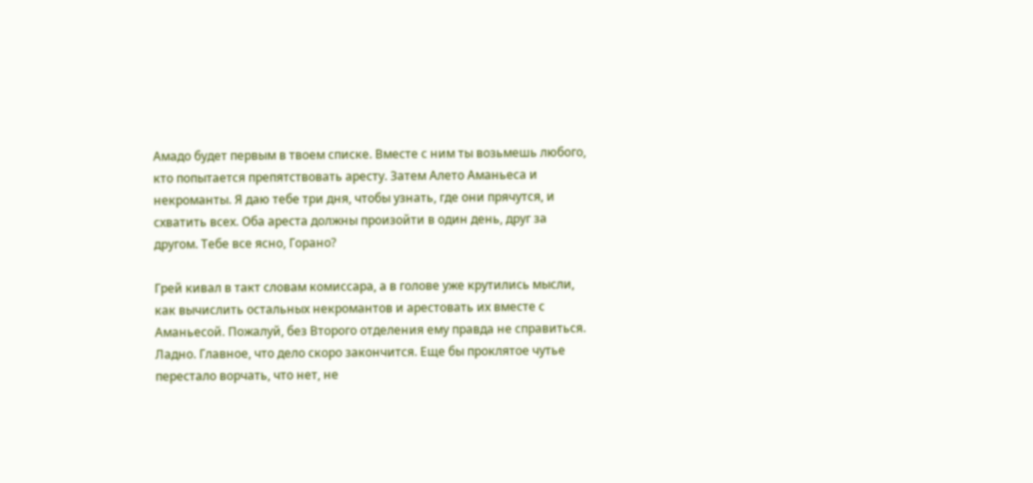Амадо будет первым в твоем списке. Вместе с ним ты возьмешь любого, кто попытается препятствовать аресту. Затем Алето Аманьеса и некроманты. Я даю тебе три дня, чтобы узнать, где они прячутся, и схватить всех. Оба ареста должны произойти в один день, друг за другом. Тебе все ясно, Горано?

Грей кивал в такт словам комиссара, а в голове уже крутились мысли, как вычислить остальных некромантов и арестовать их вместе с Аманьесой. Пожалуй, без Второго отделения ему правда не справиться. Ладно. Главное, что дело скоро закончится. Еще бы проклятое чутье перестало ворчать, что нет, не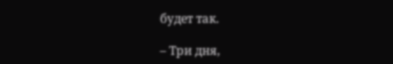будет так.

– Три дня,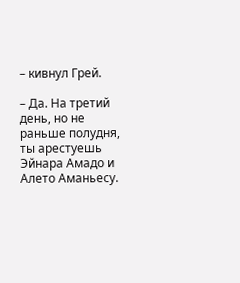– кивнул Грей.

– Да. На третий день, но не раньше полудня, ты арестуешь Эйнара Амадо и Алето Аманьесу.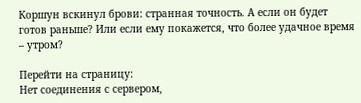Коршун вскинул брови: странная точность. А если он будет готов раньше? Или если ему покажется, что более удачное время – утром?

Перейти на страницу:
Нет соединения с сервером,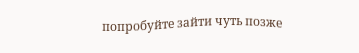попробуйте зайти чуть позже